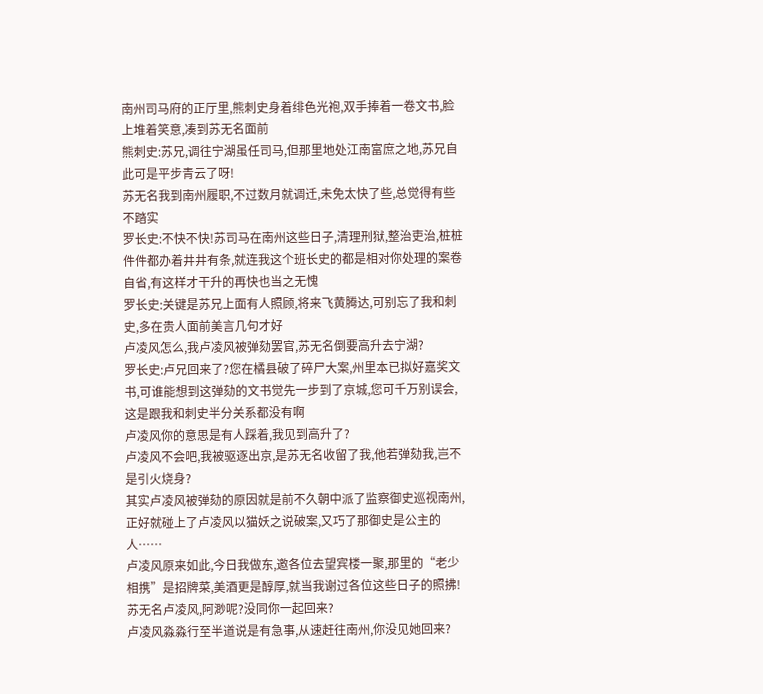南州司马府的正厅里,熊刺史身着绯色光袍,双手捧着一卷文书,脸上堆着笑意,凑到苏无名面前
熊刺史:苏兄,调往宁湖虽任司马,但那里地处江南富庶之地,苏兄自此可是平步青云了呀!
苏无名我到南州履职,不过数月就调迁,未免太快了些,总觉得有些不踏实
罗长史:不快不快!苏司马在南州这些日子,清理刑狱,整治吏治,桩桩件件都办着井井有条,就连我这个班长史的都是相对你处理的案卷自省,有这样才干升的再快也当之无愧
罗长史:关键是苏兄上面有人照顾,将来飞黄腾达,可别忘了我和刺史,多在贵人面前美言几句才好
卢凌风怎么,我卢凌风被弹劾罢官,苏无名倒要高升去宁湖?
罗长史:卢兄回来了?您在橘县破了碎尸大案,州里本已拟好嘉奖文书,可谁能想到这弹劾的文书觉先一步到了京城,您可千万别误会,这是跟我和刺史半分关系都没有啊
卢凌风你的意思是有人踩着,我见到高升了?
卢凌风不会吧,我被驱逐出京,是苏无名收留了我,他若弹劾我,岂不是引火烧身?
其实卢凌风被弹劾的原因就是前不久朝中派了监察御史巡视南州,正好就碰上了卢凌风以猫妖之说破案,又巧了那御史是公主的人……
卢凌风原来如此,今日我做东,邀各位去望宾楼一聚,那里的“老少相携”是招牌菜,美酒更是醇厚,就当我谢过各位这些日子的照拂!
苏无名卢凌风,阿渺呢?没同你一起回来?
卢凌风淼淼行至半道说是有急事,从速赶往南州,你没见她回来?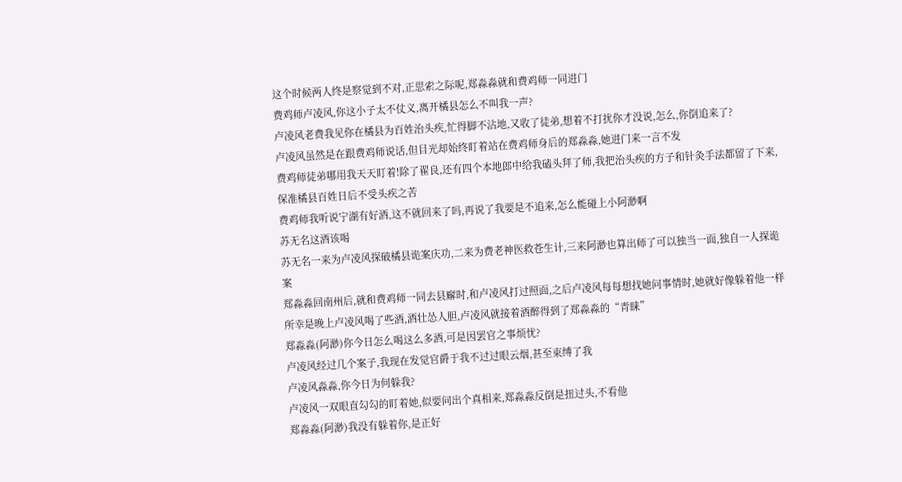这个时候两人终是察觉到不对,正思索之际呢,郑淼淼就和费鸡师一同进门
费鸡师卢凌风,你这小子太不仗义,离开橘县怎么不叫我一声?
卢凌风老费我见你在橘县为百姓治头疾,忙得脚不沾地,又收了徒弟,想着不打扰你才没说,怎么,你倒追来了?
卢凌风虽然是在跟费鸡师说话,但目光却始终盯着站在费鸡师身后的郑淼淼,她进门来一言不发
费鸡师徒弟哪用我天天盯着!除了翟良,还有四个本地郎中给我磕头拜了师,我把治头疾的方子和针灸手法都留了下来,保准橘县百姓日后不受头疾之苦
费鸡师我听说宁湖有好酒,这不就回来了吗,再说了我要是不追来,怎么能碰上小阿渺啊
苏无名这酒该喝
苏无名一来为卢凌风探破橘县诡案庆功,二来为费老神医救苍生计,三来阿渺也算出师了可以独当一面,独自一人探诡案
郑淼淼回南州后,就和费鸡师一同去县廨时,和卢凌风打过照面,之后卢凌风每每想找她问事情时,她就好像躲着他一样
所幸是晚上卢凌风喝了些酒,酒壮怂人胆,卢凌风就接着酒醉得到了郑淼淼的“青睐”
郑淼淼(阿渺)你今日怎么喝这么多酒,可是因罢官之事烦忧?
卢凌风经过几个案子,我现在发觉官爵于我不过过眼云烟,甚至束缚了我
卢凌风淼淼,你今日为何躲我?
卢凌风一双眼直勾勾的盯着她,似要问出个真相来,郑淼淼反倒是扭过头,不看他
郑淼淼(阿渺)我没有躲着你,是正好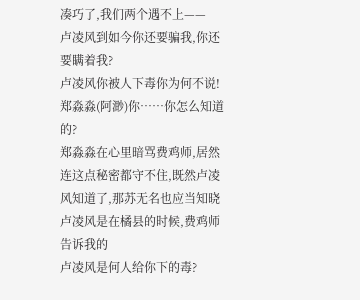凑巧了,我们两个遇不上——
卢凌风到如今你还要骗我,你还要瞒着我?
卢凌风你被人下毒你为何不说!
郑淼淼(阿渺)你……你怎么知道的?
郑淼淼在心里暗骂费鸡师,居然连这点秘密都守不住,既然卢凌风知道了,那苏无名也应当知晓
卢凌风是在橘县的时候,费鸡师告诉我的
卢凌风是何人给你下的毒?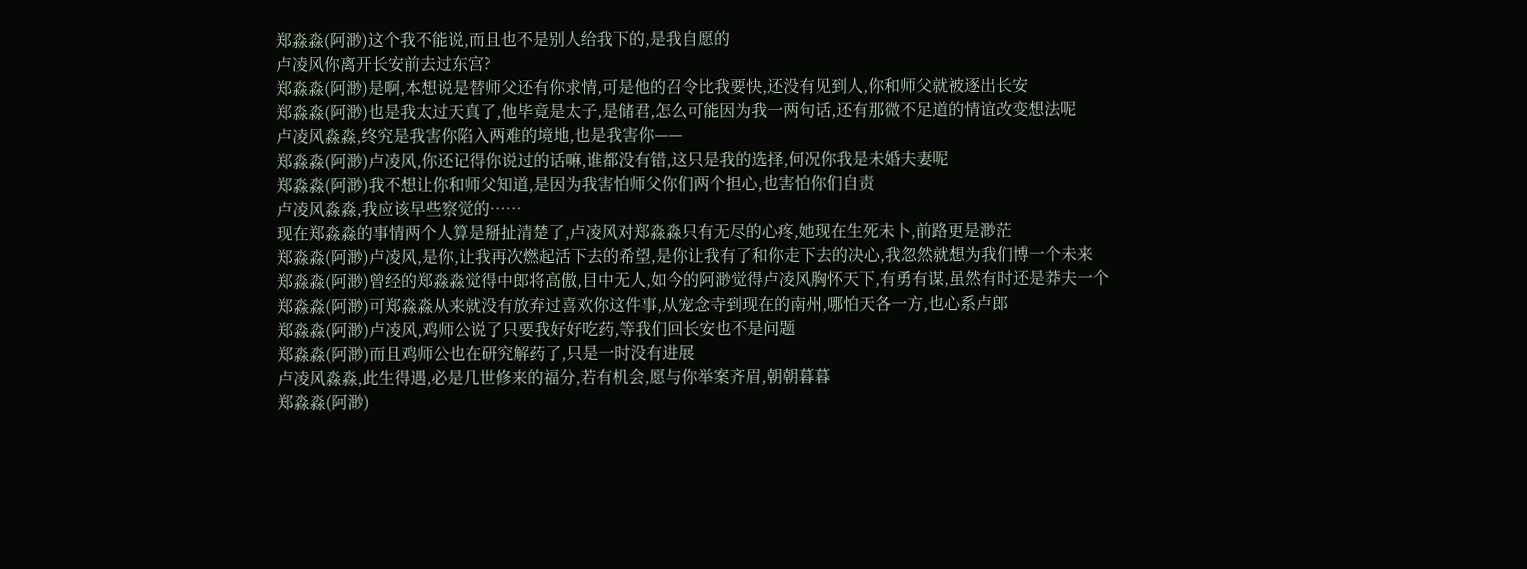郑淼淼(阿渺)这个我不能说,而且也不是别人给我下的,是我自愿的
卢凌风你离开长安前去过东宫?
郑淼淼(阿渺)是啊,本想说是替师父还有你求情,可是他的召令比我要快,还没有见到人,你和师父就被逐出长安
郑淼淼(阿渺)也是我太过天真了,他毕竟是太子,是储君,怎么可能因为我一两句话,还有那微不足道的情谊改变想法呢
卢凌风淼淼,终究是我害你陷入两难的境地,也是我害你——
郑淼淼(阿渺)卢凌风,你还记得你说过的话嘛,谁都没有错,这只是我的选择,何况你我是未婚夫妻呢
郑淼淼(阿渺)我不想让你和师父知道,是因为我害怕师父你们两个担心,也害怕你们自责
卢凌风淼淼,我应该早些察觉的……
现在郑淼淼的事情两个人算是掰扯清楚了,卢凌风对郑淼淼只有无尽的心疼,她现在生死未卜,前路更是渺茫
郑淼淼(阿渺)卢凌风,是你,让我再次燃起活下去的希望,是你让我有了和你走下去的决心,我忽然就想为我们博一个未来
郑淼淼(阿渺)曾经的郑淼淼觉得中郎将高傲,目中无人,如今的阿渺觉得卢凌风胸怀天下,有勇有谋,虽然有时还是莽夫一个
郑淼淼(阿渺)可郑淼淼从来就没有放弃过喜欢你这件事,从宠念寺到现在的南州,哪怕天各一方,也心系卢郎
郑淼淼(阿渺)卢凌风,鸡师公说了只要我好好吃药,等我们回长安也不是问题
郑淼淼(阿渺)而且鸡师公也在研究解药了,只是一时没有进展
卢凌风淼淼,此生得遇,必是几世修来的福分,若有机会,愿与你举案齐眉,朝朝暮暮
郑淼淼(阿渺)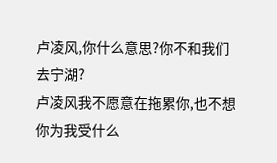卢凌风,你什么意思?你不和我们去宁湖?
卢凌风我不愿意在拖累你,也不想你为我受什么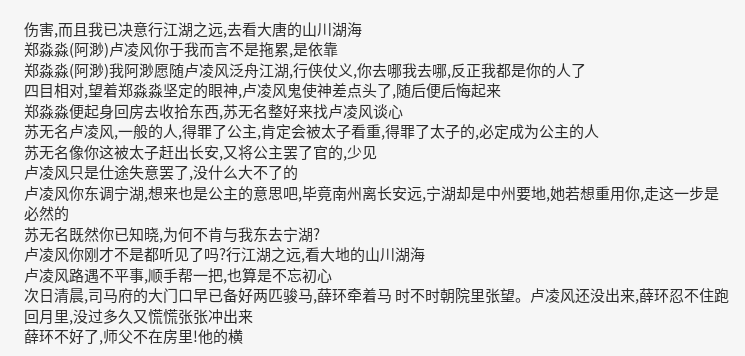伤害,而且我已决意行江湖之远,去看大唐的山川湖海
郑淼淼(阿渺)卢凌风你于我而言不是拖累,是依靠
郑淼淼(阿渺)我阿渺愿随卢凌风泛舟江湖,行侠仗义,你去哪我去哪,反正我都是你的人了
四目相对,望着郑淼淼坚定的眼神,卢凌风鬼使神差点头了,随后便后悔起来
郑淼淼便起身回房去收拾东西,苏无名整好来找卢凌风谈心
苏无名卢凌风,一般的人,得罪了公主,肯定会被太子看重,得罪了太子的,必定成为公主的人
苏无名像你这被太子赶出长安,又将公主罢了官的,少见
卢凌风只是仕途失意罢了,没什么大不了的
卢凌风你东调宁湖,想来也是公主的意思吧,毕竟南州离长安远,宁湖却是中州要地,她若想重用你,走这一步是必然的
苏无名既然你已知晓,为何不肯与我东去宁湖?
卢凌风你刚才不是都听见了吗?行江湖之远,看大地的山川湖海
卢凌风路遇不平事,顺手帮一把,也算是不忘初心
次日清晨,司马府的大门口早已备好两匹骏马,薛环牵着马 时不时朝院里张望。卢凌风还没出来,薛环忍不住跑回月里,没过多久又慌慌张张冲出来
薛环不好了,师父不在房里!他的横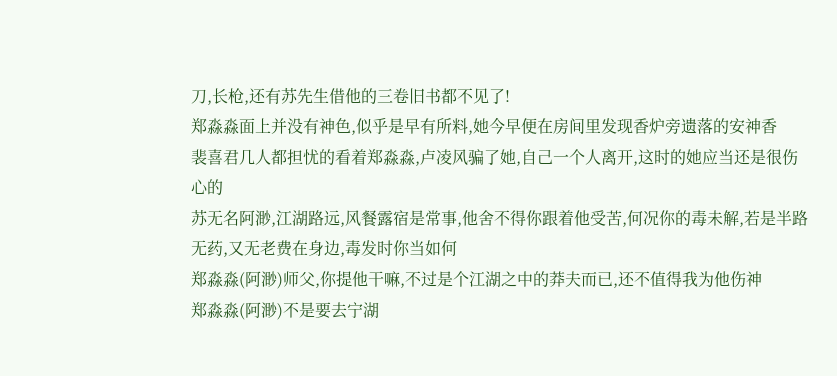刀,长枪,还有苏先生借他的三卷旧书都不见了!
郑淼淼面上并没有神色,似乎是早有所料,她今早便在房间里发现香炉旁遗落的安神香
裴喜君几人都担忧的看着郑淼淼,卢凌风骗了她,自己一个人离开,这时的她应当还是很伤心的
苏无名阿渺,江湖路远,风餐露宿是常事,他舍不得你跟着他受苦,何况你的毒未解,若是半路无药,又无老费在身边,毒发时你当如何
郑淼淼(阿渺)师父,你提他干嘛,不过是个江湖之中的莽夫而已,还不值得我为他伤神
郑淼淼(阿渺)不是要去宁湖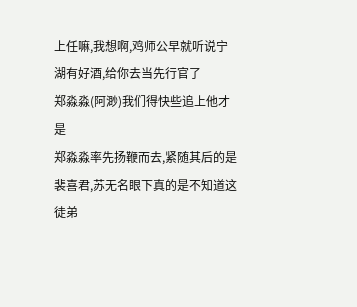上任嘛,我想啊,鸡师公早就听说宁湖有好酒,给你去当先行官了
郑淼淼(阿渺)我们得快些追上他才是
郑淼淼率先扬鞭而去,紧随其后的是裴喜君,苏无名眼下真的是不知道这徒弟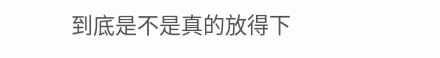到底是不是真的放得下